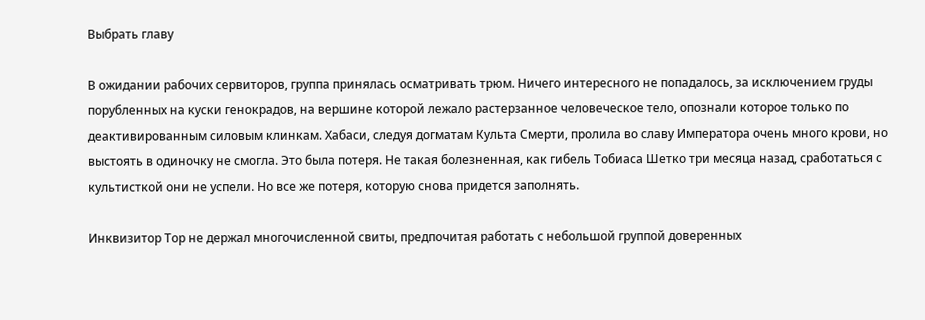Выбрать главу

В ожидании рабочих сервиторов, группа принялась осматривать трюм. Ничего интересного не попадалось, за исключением груды порубленных на куски генокрадов, на вершине которой лежало растерзанное человеческое тело, опознали которое только по деактивированным силовым клинкам. Хабаси, следуя догматам Культа Смерти, пролила во славу Императора очень много крови, но выстоять в одиночку не смогла. Это была потеря. Не такая болезненная, как гибель Тобиаса Шетко три месяца назад, сработаться с культисткой они не успели. Но все же потеря, которую снова придется заполнять.

Инквизитор Тор не держал многочисленной свиты, предпочитая работать с небольшой группой доверенных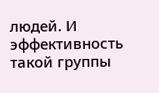людей. И эффективность такой группы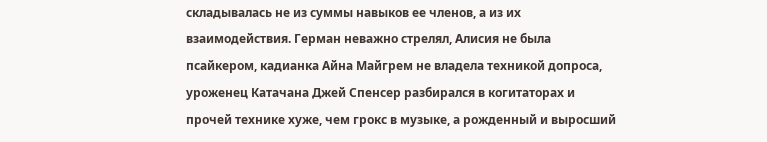складывалась не из суммы навыков ее членов, а из их взаимодействия. Герман неважно стрелял, Алисия не была псайкером, кадианка Айна Майгрем не владела техникой допроса, уроженец Катачана Джей Спенсер разбирался в когитаторах и прочей технике хуже, чем грокс в музыке, а рожденный и выросший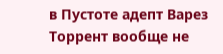в Пустоте адепт Варез Торрент вообще не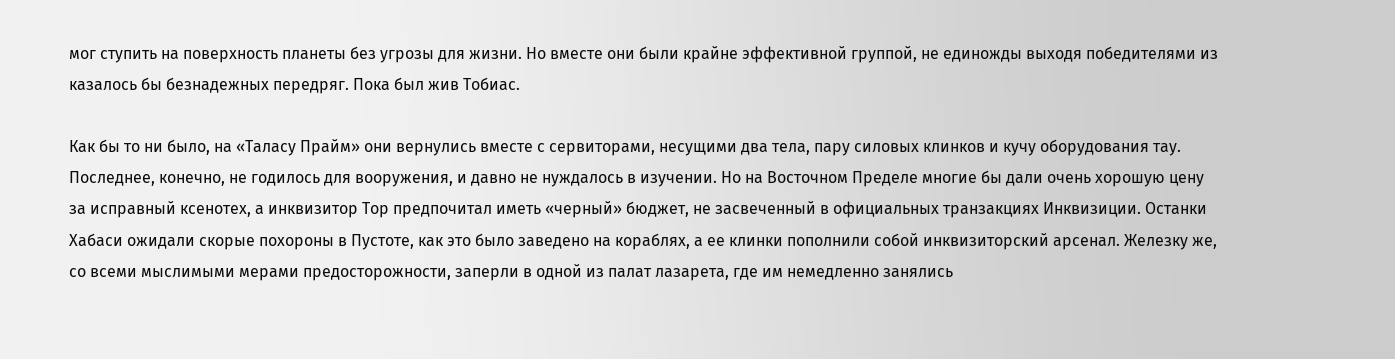мог ступить на поверхность планеты без угрозы для жизни. Но вместе они были крайне эффективной группой, не единожды выходя победителями из казалось бы безнадежных передряг. Пока был жив Тобиас.

Как бы то ни было, на «Таласу Прайм» они вернулись вместе с сервиторами, несущими два тела, пару силовых клинков и кучу оборудования тау. Последнее, конечно, не годилось для вооружения, и давно не нуждалось в изучении. Но на Восточном Пределе многие бы дали очень хорошую цену за исправный ксенотех, а инквизитор Тор предпочитал иметь «черный» бюджет, не засвеченный в официальных транзакциях Инквизиции. Останки Хабаси ожидали скорые похороны в Пустоте, как это было заведено на кораблях, а ее клинки пополнили собой инквизиторский арсенал. Железку же, со всеми мыслимыми мерами предосторожности, заперли в одной из палат лазарета, где им немедленно занялись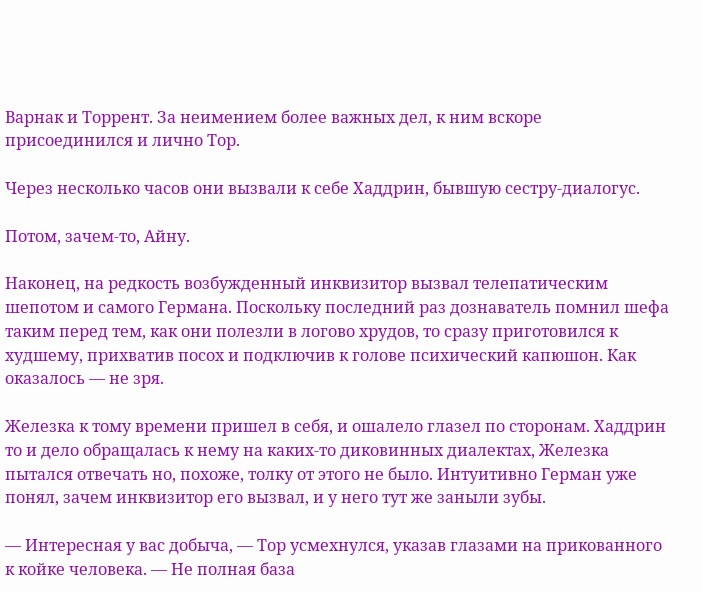Варнак и Торрент. За неимением более важных дел, к ним вскоре присоединился и лично Тор.

Через несколько часов они вызвали к себе Хаддрин, бывшую сестру-диалогус.

Потом, зачем-то, Айну.

Наконец, на редкость возбужденный инквизитор вызвал телепатическим шепотом и самого Германа. Поскольку последний раз дознаватель помнил шефа таким перед тем, как они полезли в логово хрудов, то сразу приготовился к худшему, прихватив посох и подключив к голове психический капюшон. Как оказалось — не зря.

Железка к тому времени пришел в себя, и ошалело глазел по сторонам. Хаддрин то и дело обращалась к нему на каких-то диковинных диалектах, Железка пытался отвечать но, похоже, толку от этого не было. Интуитивно Герман уже понял, зачем инквизитор его вызвал, и у него тут же заныли зубы.

— Интересная у вас добыча, — Тор усмехнулся, указав глазами на прикованного к койке человека. — Не полная база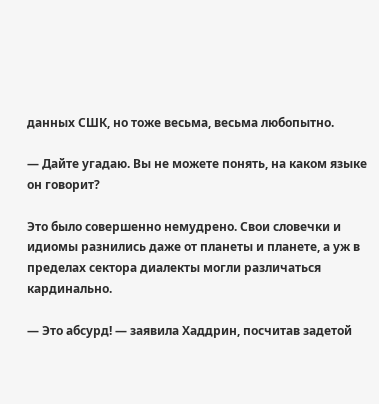данных СШК, но тоже весьма, весьма любопытно.

— Дайте угадаю. Вы не можете понять, на каком языке он говорит?

Это было совершенно немудрено. Свои словечки и идиомы разнились даже от планеты и планете, а уж в пределах сектора диалекты могли различаться кардинально.

— Это абсурд! — заявила Хаддрин, посчитав задетой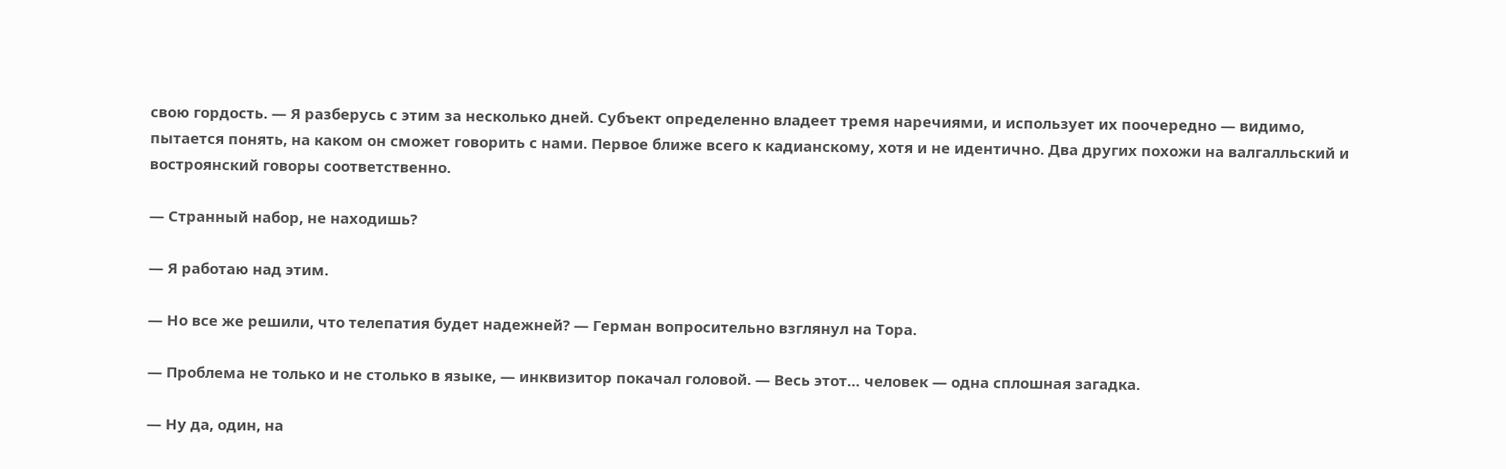свою гордость. — Я разберусь с этим за несколько дней. Субъект определенно владеет тремя наречиями, и использует их поочередно — видимо, пытается понять, на каком он сможет говорить с нами. Первое ближе всего к кадианскому, хотя и не идентично. Два других похожи на валгалльский и востроянский говоры соответственно.

— Странный набор, не находишь?

— Я работаю над этим.

— Но все же решили, что телепатия будет надежней? — Герман вопросительно взглянул на Тора.

— Проблема не только и не столько в языке, — инквизитор покачал головой. — Весь этот… человек — одна сплошная загадка.

— Ну да, один, на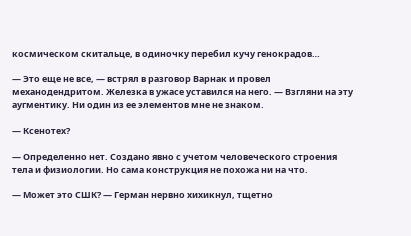космическом скитальце, в одиночку перебил кучу генокрадов…

— Это еще не все, — встрял в разговор Варнак и провел механодендритом. Железка в ужасе уставился на него. — Взгляни на эту аугментику. Ни один из ее элементов мне не знаком.

— Ксенотех?

— Определенно нет. Создано явно с учетом человеческого строения тела и физиологии. Но сама конструкция не похожа ни на что.

— Может это СШК? — Герман нервно хихикнул, тщетно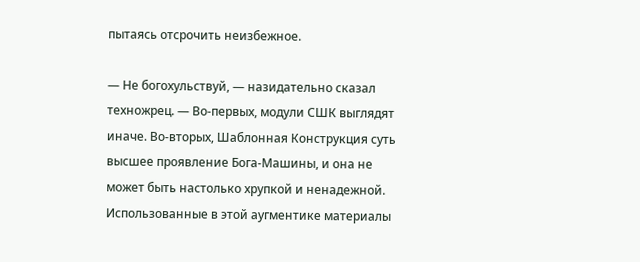пытаясь отсрочить неизбежное.

— Не богохульствуй, — назидательно сказал техножрец. — Во-первых, модули СШК выглядят иначе. Во-вторых, Шаблонная Конструкция суть высшее проявление Бога-Машины, и она не может быть настолько хрупкой и ненадежной. Использованные в этой аугментике материалы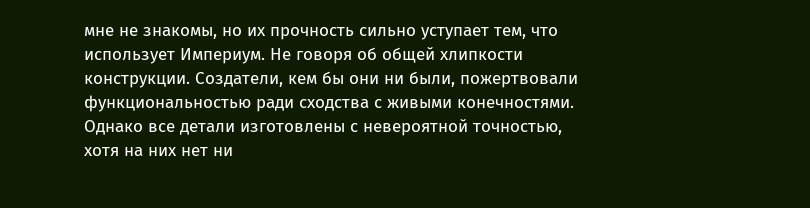мне не знакомы, но их прочность сильно уступает тем, что использует Империум. Не говоря об общей хлипкости конструкции. Создатели, кем бы они ни были, пожертвовали функциональностью ради сходства с живыми конечностями. Однако все детали изготовлены с невероятной точностью, хотя на них нет ни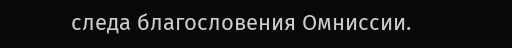следа благословения Омниссии.